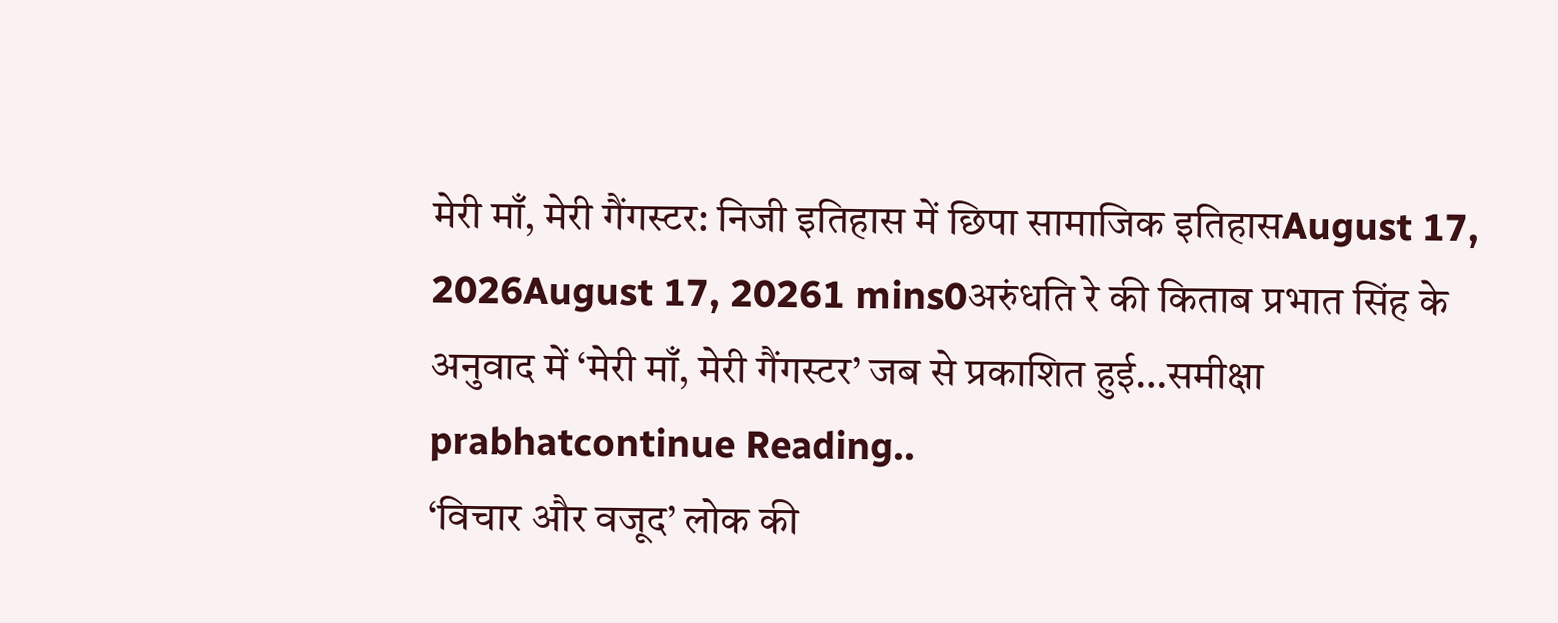मेरी माँ, मेरी गैंगस्टर: निजी इतिहास में छिपा सामाजिक इतिहासAugust 17, 2026August 17, 20261 mins0अरुंधति रे की किताब प्रभात सिंह के अनुवाद में ‘मेरी माँ, मेरी गैंगस्टर’ जब से प्रकाशित हुई…समीक्षा prabhatcontinue Reading..
‘विचार और वजूद’ लोक की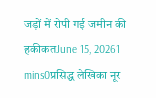जड़ों में रोपी गई जमीन की हकीकतJune 15, 20261 mins0प्रसिद्ध लेखिका नूर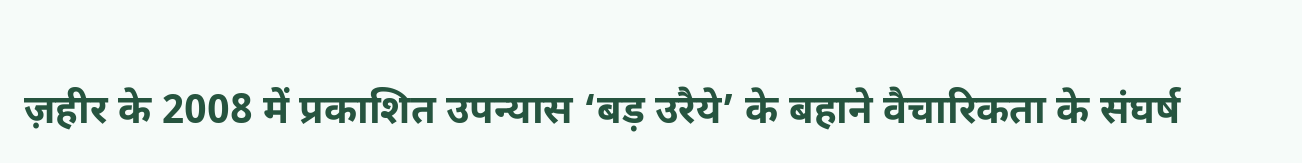ज़हीर के 2008 में प्रकाशित उपन्यास ‘बड़ उरैये’ के बहाने वैचारिकता के संघर्ष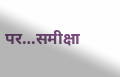पर…समीक्षा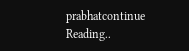prabhatcontinue Reading..